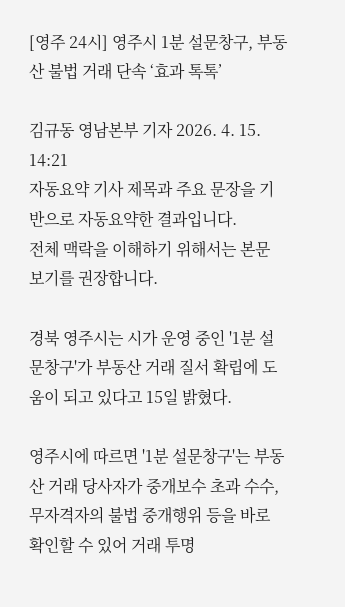[영주 24시] 영주시 1분 설문창구, 부동산 불법 거래 단속 ‘효과 톡톡’

김규동 영남본부 기자 2026. 4. 15. 14:21
자동요약 기사 제목과 주요 문장을 기반으로 자동요약한 결과입니다.
전체 맥락을 이해하기 위해서는 본문 보기를 권장합니다.

경북 영주시는 시가 운영 중인 '1분 설문창구'가 부동산 거래 질서 확립에 도움이 되고 있다고 15일 밝혔다.

영주시에 따르면 '1분 설문창구'는 부동산 거래 당사자가 중개보수 초과 수수, 무자격자의 불법 중개행위 등을 바로 확인할 수 있어 거래 투명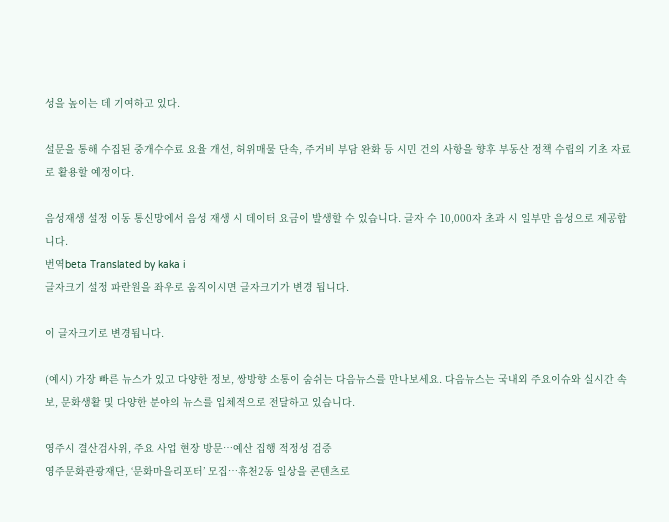성을 높이는 데 기여하고 있다.

설문을 통해 수집된 중개수수료 요율 개선, 허위매물 단속, 주거비 부담 완화 등 시민 건의 사항을 향후 부동산 정책 수립의 기초 자료로 활용할 예정이다.

음성재생 설정 이동 통신망에서 음성 재생 시 데이터 요금이 발생할 수 있습니다. 글자 수 10,000자 초과 시 일부만 음성으로 제공합니다.
번역beta Translated by kaka i
글자크기 설정 파란원을 좌우로 움직이시면 글자크기가 변경 됩니다.

이 글자크기로 변경됩니다.

(예시) 가장 빠른 뉴스가 있고 다양한 정보, 쌍방향 소통이 숨쉬는 다음뉴스를 만나보세요. 다음뉴스는 국내외 주요이슈와 실시간 속보, 문화생활 및 다양한 분야의 뉴스를 입체적으로 전달하고 있습니다.

영주시 결산검사위, 주요 사업 현장 방문…예산 집행 적정성 검증
영주문화관광재단, ‘문화마을리포터’ 모집…휴천2동 일상을 콘텐츠로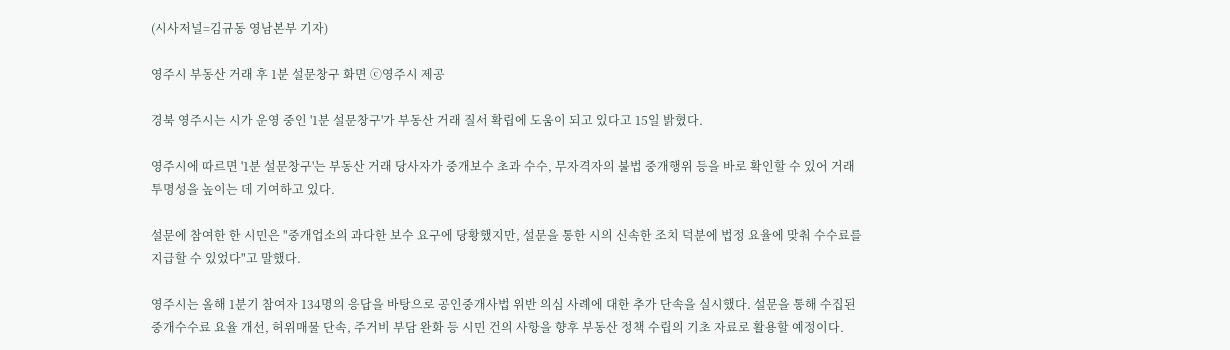(시사저널=김규동 영남본부 기자)

영주시 부동산 거래 후 1분 설문창구 화면 ⓒ영주시 제공

경북 영주시는 시가 운영 중인 '1분 설문창구'가 부동산 거래 질서 확립에 도움이 되고 있다고 15일 밝혔다.

영주시에 따르면 '1분 설문창구'는 부동산 거래 당사자가 중개보수 초과 수수, 무자격자의 불법 중개행위 등을 바로 확인할 수 있어 거래 투명성을 높이는 데 기여하고 있다.

설문에 참여한 한 시민은 "중개업소의 과다한 보수 요구에 당황했지만, 설문을 통한 시의 신속한 조치 덕분에 법정 요율에 맞춰 수수료를 지급할 수 있었다"고 말했다.

영주시는 올해 1분기 참여자 134명의 응답을 바탕으로 공인중개사법 위반 의심 사례에 대한 추가 단속을 실시했다. 설문을 통해 수집된 중개수수료 요율 개선, 허위매물 단속, 주거비 부담 완화 등 시민 건의 사항을 향후 부동산 정책 수립의 기초 자료로 활용할 예정이다.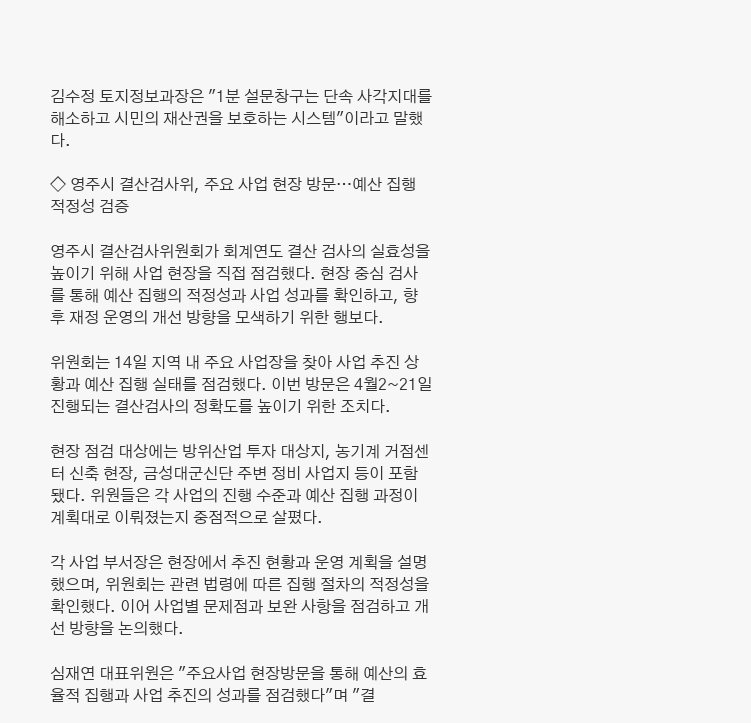김수정 토지정보과장은 "1분 설문창구는 단속 사각지대를 해소하고 시민의 재산권을 보호하는 시스템"이라고 말했다.

◇ 영주시 결산검사위, 주요 사업 현장 방문…예산 집행 적정성 검증

영주시 결산검사위원회가 회계연도 결산 검사의 실효성을 높이기 위해 사업 현장을 직접 점검했다. 현장 중심 검사를 통해 예산 집행의 적정성과 사업 성과를 확인하고, 향후 재정 운영의 개선 방향을 모색하기 위한 행보다.

위원회는 14일 지역 내 주요 사업장을 찾아 사업 추진 상황과 예산 집행 실태를 점검했다. 이번 방문은 4월2~21일 진행되는 결산검사의 정확도를 높이기 위한 조치다.

현장 점검 대상에는 방위산업 투자 대상지, 농기계 거점센터 신축 현장, 금성대군신단 주변 정비 사업지 등이 포함됐다. 위원들은 각 사업의 진행 수준과 예산 집행 과정이 계획대로 이뤄졌는지 중점적으로 살폈다.

각 사업 부서장은 현장에서 추진 현황과 운영 계획을 설명했으며, 위원회는 관련 법령에 따른 집행 절차의 적정성을 확인했다. 이어 사업별 문제점과 보완 사항을 점검하고 개선 방향을 논의했다.

심재연 대표위원은 "주요사업 현장방문을 통해 예산의 효율적 집행과 사업 추진의 성과를 점검했다"며 "결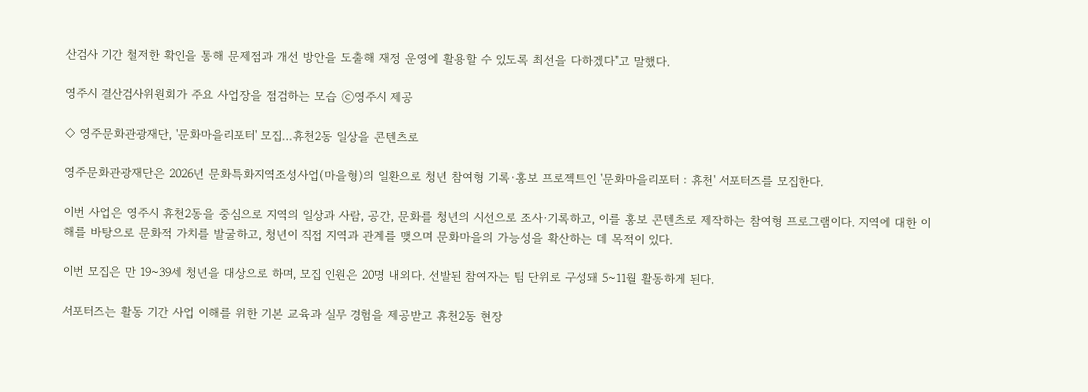산검사 기간 철저한 확인을 통해 문제점과 개선 방안을 도출해 재정 운영에 활용할 수 있도록 최선을 다하겠다"고 말했다.

영주시 결산검사위원회가 주요 사업장을 점검하는 모습 ⓒ영주시 제공

◇ 영주문화관광재단, '문화마을리포터' 모집…휴천2동 일상을 콘텐츠로

영주문화관광재단은 2026년 문화특화지역조성사업(마을형)의 일환으로 청년 참여형 기록·홍보 프로젝트인 '문화마을리포터 : 휴천' 서포터즈를 모집한다.

이번 사업은 영주시 휴천2동을 중심으로 지역의 일상과 사람, 공간, 문화를 청년의 시선으로 조사·기록하고, 이를 홍보 콘텐츠로 제작하는 참여형 프로그램이다. 지역에 대한 이해를 바탕으로 문화적 가치를 발굴하고, 청년이 직접 지역과 관계를 맺으며 문화마을의 가능성을 확산하는 데 목적이 있다.

이번 모집은 만 19~39세 청년을 대상으로 하며, 모집 인원은 20명 내외다. 선발된 참여자는 팀 단위로 구성돼 5~11월 활동하게 된다.

서포터즈는 활동 기간 사업 이해를 위한 기본 교육과 실무 경험을 제공받고 휴천2동 현장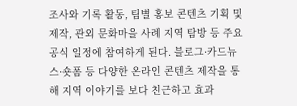조사와 기록 활동, 팀별 홍보 콘텐츠 기획 및 제작, 관외 문화마을 사례 지역 탐방 등 주요 공식 일정에 참여하게 된다. 블로그·카드뉴스·숏폼 등 다양한 온라인 콘텐츠 제작을 통해 지역 이야기를 보다 친근하고 효과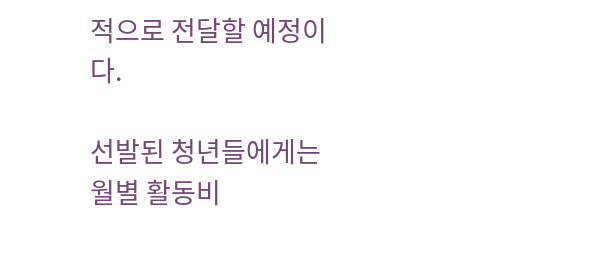적으로 전달할 예정이다.

선발된 청년들에게는 월별 활동비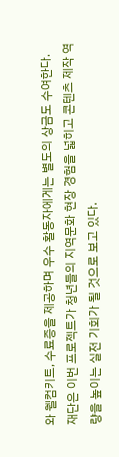와 웰컴키트, 수료증을 제공하며 우수 활동자에게는 별도의 상금도 수여한다. 재단은 이번 프로젝트가 청년들의 지역문화 현장 경험을 넓히고 콘텐츠 제작 역량을 높이는 실전 기회가 될 것으로 보고 있다.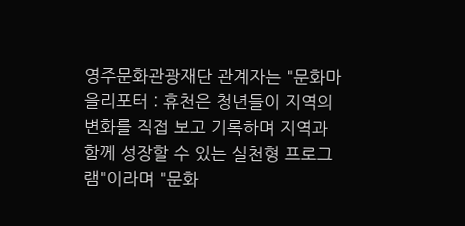영주문화관광재단 관계자는 "문화마을리포터 : 휴천은 청년들이 지역의 변화를 직접 보고 기록하며 지역과 함께 성장할 수 있는 실천형 프로그램"이라며 "문화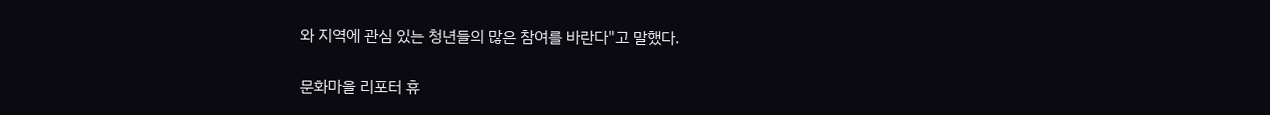와 지역에 관심 있는 청년들의 많은 참여를 바란다"고 말했다.

문화마을 리포터 휴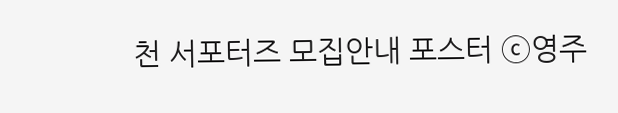천 서포터즈 모집안내 포스터 ⓒ영주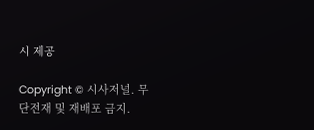시 제공

Copyright © 시사저널. 무단전재 및 재배포 금지.